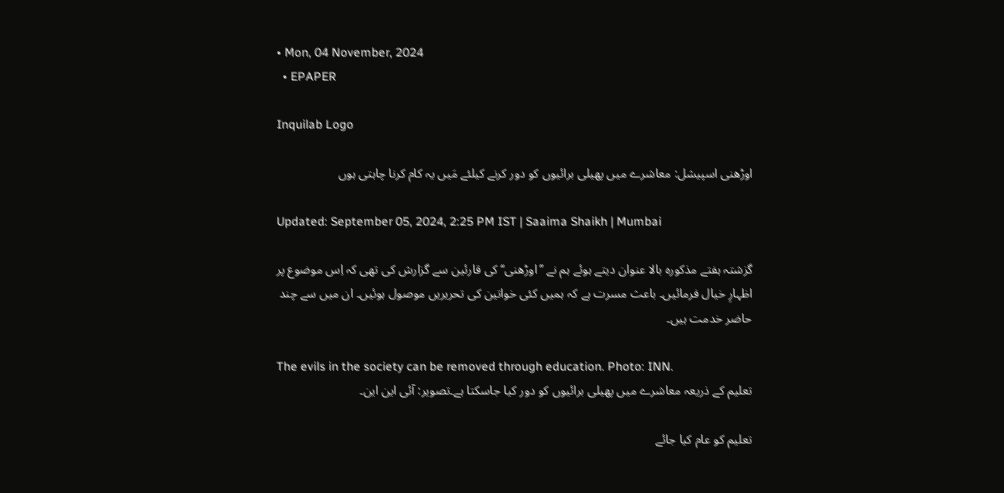• Mon, 04 November, 2024
  • EPAPER

Inquilab Logo

اوڑھنی اسپیشل: معاشرے میں پھیلی برائیوں کو دور کرنے کیلئے مَیں یہ کام کرنا چاہتی ہوں

Updated: September 05, 2024, 2:25 PM IST | Saaima Shaikh | Mumbai

گزشتہ ہفتے مذکورہ بالا عنوان دیتے ہوئے ہم نے ’’اوڑھنی‘‘ کی قارئین سے گزارش کی تھی کہ اِس موضوع پر اظہارِ خیال فرمائیں۔ باعث مسرت ہے کہ ہمیں کئی خواتین کی تحریریں موصول ہوئیں۔ ان میں سے چند حاضر خدمت ہیں۔

The evils in the society can be removed through education. Photo: INN.
تعلیم کے ذریعہ معاشرے میں پھیلی برائیوں کو دور کیا جاسکتا ہے۔تصویر: آئی این این۔

تعلیم کو عام کیا جائے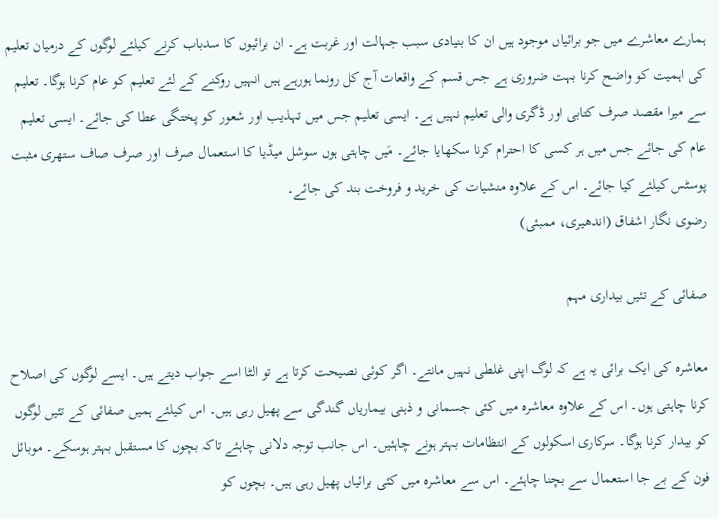ہمارے معاشرے میں جو برائیاں موجود ہیں ان کا بنیادی سبب جہالت اور غربت ہے۔ ان برائیوں کا سدباب کرنے کیلئے لوگوں کے درمیان تعلیم کی اہمیت کو واضح کرنا بہت ضروری ہے جس قسم کے واقعات آج کل رونما ہورہے ہیں انہیں روکنے کے لئے تعلیم کو عام کرنا ہوگا۔ تعلیم سے میرا مقصد صرف کتابی اور ڈگری والی تعلیم نہیں ہے۔ ایسی تعلیم جس میں تہذیب اور شعور کو پختگی عطا کی جائے۔ ایسی تعلیم عام کی جائے جس میں ہر کسی کا احترام کرنا سکھایا جائے۔ مَیں چاہتی ہوں سوشل میڈیا کا استعمال صرف اور صرف صاف ستھری مثبت پوسٹس کیلئے کیا جائے۔ اس کے علاوہ منشیات کی خرید و فروخت بند کی جائے۔
رضوی نگار اشفاق (اندھیری، ممبئی)

صفائی کے تئیں بیداری مہم

معاشرہ کی ایک برائی یہ ہے کہ لوگ اپنی غلطی نہیں مانتے۔ اگر کوئی نصیحت کرتا ہے تو الٹا اسے جواب دیتے ہیں۔ ایسے لوگوں کی اصلاح کرنا چاہتی ہوں۔ اس کے علاوہ معاشرہ میں کئی جسمانی و ذہنی بیماریاں گندگی سے پھیل رہی ہیں۔ اس کیلئے ہمیں صفائی کے تئیں لوگوں کو بیدار کرنا ہوگا۔ سرکاری اسکولوں کے انتظامات بہتر ہونے چاہئیں۔ اس جانب توجہ دلانی چاہئے تاکہ بچوں کا مستقبل بہتر ہوسکے۔ موبائل فون کے بے جا استعمال سے بچنا چاہئے۔ اس سے معاشرہ میں کئی برائیاں پھیل رہی ہیں۔ بچوں کو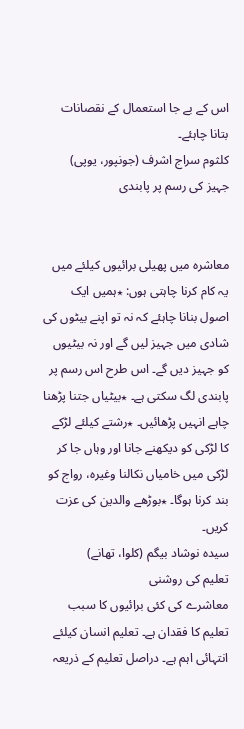اس کے بے جا استعمال کے نقصانات بتانا چاہئے۔
کلثوم سراج اشرف (جونپور، یوپی)
جہیز کی رسم پر پابندی


معاشرہ میں پھیلی برائیوں کیلئے میں یہ کام کرنا چاہتی ہوں: ٭ہمیں ایک اصول بنانا چاہئے کہ نہ تو اپنے بیٹوں کی شادی میں جہیز لیں گے اور نہ بیٹیوں کو جہیز دیں گے۔ اس طرح اس رسم پر پابندی لگ سکتی ہے۔ ٭بیٹیاں جتنا پڑھنا چاہے انہیں پڑھائیں۔ ٭رشتے کیلئے لڑکے کا لڑکی کو دیکھنے جانا اور وہاں جا کر لڑکی میں خامیاں نکالنا وغیرہ، رواج کو بند کرنا ہوگا۔ ٭بوڑھے والدین کی عزت کریں۔
سیدہ نوشاد بیگم (کلوا، تھانے)
تعلیم کی روشنی
معاشرے کی کئی برائیوں کا سبب تعلیم کا فقدان ہے۔ تعلیم انسان کیلئے انتہائی اہم ہے۔ دراصل تعلیم کے ذریعہ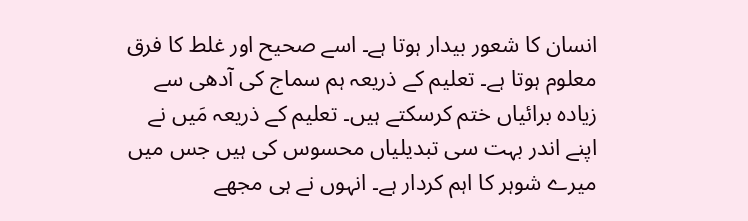انسان کا شعور بیدار ہوتا ہے۔ اسے صحیح اور غلط کا فرق معلوم ہوتا ہے۔ تعلیم کے ذریعہ ہم سماج کی آدھی سے زیادہ برائیاں ختم کرسکتے ہیں۔ تعلیم کے ذریعہ مَیں نے اپنے اندر بہت سی تبدیلیاں محسوس کی ہیں جس میں میرے شوہر کا اہم کردار ہے۔ انہوں نے ہی مجھے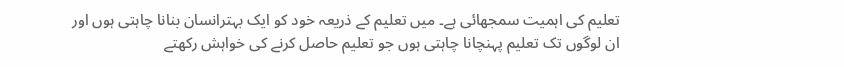تعلیم کی اہمیت سمجھائی ہے۔ میں تعلیم کے ذریعہ خود کو ایک بہترانسان بنانا چاہتی ہوں اور ان لوگوں تک تعلیم پہنچانا چاہتی ہوں جو تعلیم حاصل کرنے کی خواہش رکھتے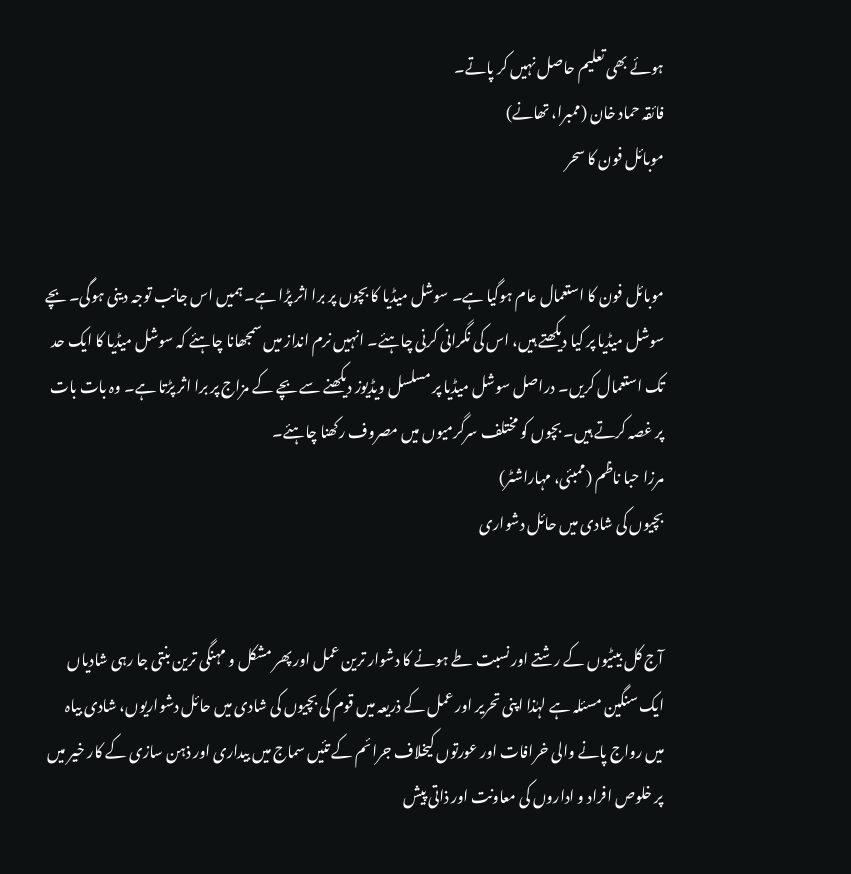ہوئے بھی تعلیم حاصل نہیں کر پاتے۔
فائقہ حماد خان (ممبرا، تھانے)
موبائل فون کا سحر


موبائل فون کا استعمال عام ہوگیا ہے۔ سوشل میڈیا کا بچوں پر برا اثر پڑا ہے۔ ہمیں اس جانب توجہ دینی ہوگی۔ بچے سوشل میڈیا پر کیا دیکھتے ہیں، اس کی نگرانی کرنی چاہئے۔ انہیں نرم انداز میں سمجھانا چاہئے کہ سوشل میڈیا کا ایک حد تک استعمال کریں۔ دراصل سوشل میڈیا پر مسلسل ویڈیوز دیکھنے سے بچے کے مزاج پر برا اثر پڑتا ہے۔ وہ بات بات پر غصہ کرتے ہیں۔ بچوں کو مختلف سرگرمیوں میں مصروف رکھنا چاہئے۔
مرزا حبا ناظم (ممبئی، مہاراشٹر)
بچیوں کی شادی میں حائل دشواری


آج کل بیٹیوں کے رشتے اور نسبت طے ہونے کا دشوار ترین عمل اور پھر مشکل و مہنگی ترین بنتی جا رہی شادیاں ایک سنگین مسئلہ ہے لہٰذا اپنی تحریر اور عمل کے ذریعہ میں قوم کی بچیوں کی شادی میں حائل دشواریوں، شادی بیاہ میں رواج پانے والی خرافات اور عورتوں کیخلاف جرائم کے تئیں سماج میں بیداری اور ذہن سازی کے کار خیر میں پر خلوص افراد و اداروں کی معاونت اور ذاتی پیش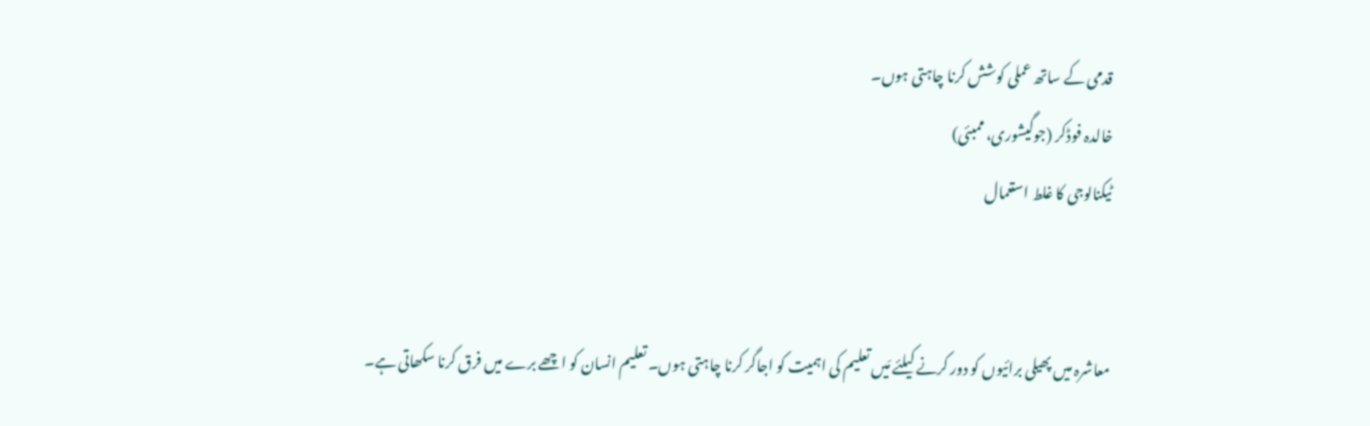قدمی کے ساتھ عملی کوشش کرنا چاہتی ہوں۔
خالدہ فوڈکر (جوگیشوری، ممبئی)
ٹیکنالوجی کا غلط استعمال


معاشرہ میں پھیلی برائیوں کو دور کرنے کیلئے مَیں تعلیم کی اہمیت کو اجاگر کرنا چاہتی ہوں۔ تعلیم انسان کو اچھے برے میں فرق کرنا سکھاتی ہے۔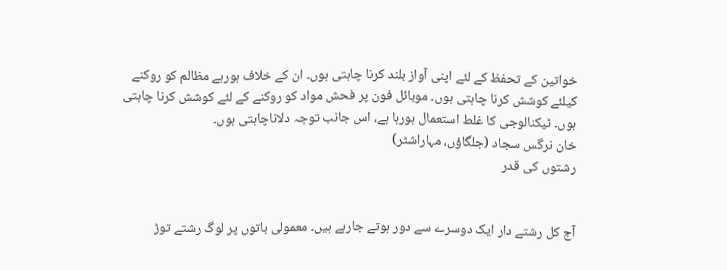خواتین کے تحفظ کے لئے اپنی آواز بلند کرنا چاہتی ہوں۔ ان کے خلاف ہورہے مظالم کو روکنے کیلئے کوشش کرنا چاہتی ہوں۔ موبائل فون پر فحش مواد کو روکنے کے لئے کوشش کرنا چاہتی ہوں۔ ٹیکنالوجی کا غلط استعمال ہورہا ہے، اس جانب توجہ دلاناچاہتی ہوں۔
خان نرگس سجاد (جلگاؤں، مہاراشٹر)
رشتوں کی قدر


آج کل رشتے دار ایک دوسرے سے دور ہوتے جارہے ہیں۔ معمولی باتوں پر لوگ رشتے توڑ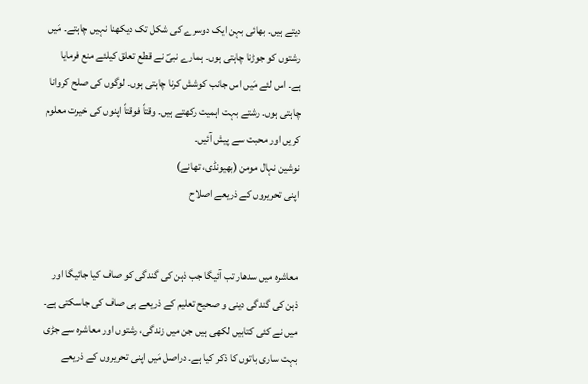دیتے ہیں۔ بھائی بہن ایک دوسرے کی شکل تک دیکھنا نہیں چاہتے۔ مَیں رشتوں کو جوڑنا چاہتی ہوں۔ ہمارے نبیؐ نے قطع تعلق کیلئے منع فرمایا ہے۔ اس لئے مَیں اس جانب کوشش کرنا چاہتی ہوں۔ لوگوں کی صلح کروانا چاہتی ہوں۔ رشتے بہت اہمیت رکھتے ہیں۔ وقتاً فوقتاً اپنوں کی خیرت معلوم کریں اور محبت سے پیش آئیں۔
نوشین نہال مومن (بھیونڈی، تھانے)
اپنی تحریروں کے ذریعے اصلاح


معاشرہ میں سدھار تب آئیگا جب ذہن کی گندگی کو صاف کیا جائیگا اور ذہن کی گندگی دینی و صحیح تعلیم کے ذریعے ہی صاف کی جاسکتی ہے۔ میں نے کئی کتابیں لکھی ہیں جن میں زندگی، رشتوں اور معاشرہ سے جڑی بہت ساری باتوں کا ذکر کیا ہے۔ دراصل مَیں اپنی تحریروں کے ذریعے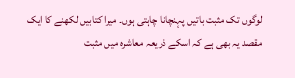لوگوں تک مثبت باتیں پہنچانا چاہتی ہوں۔ میرا کتابیں لکھنے کا ایک مقصد یہ بھی ہے کہ اسکے ذریعہ معاشرہ میں مثبت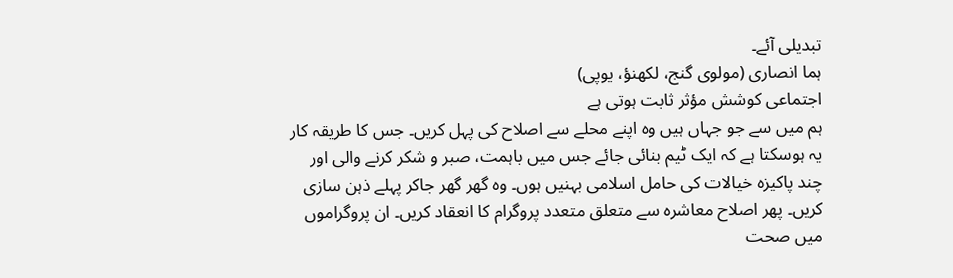تبدیلی آئے۔
ہما انصاری (مولوی گنج، لکھنؤ، یوپی)
اجتماعی کوشش مؤثر ثابت ہوتی ہے
ہم میں سے جو جہاں ہیں وہ اپنے محلے سے اصلاح کی پہل کریں۔ جس کا طریقہ کار یہ ہوسکتا ہے کہ ایک ٹیم بنائی جائے جس میں باہمت، صبر و شکر کرنے والی اور چند پاکیزہ خیالات کی حامل اسلامی بہنیں ہوں۔ وہ گھر گھر جاکر پہلے ذہن سازی کریں۔ پھر اصلاح معاشرہ سے متعلق متعدد پروگرام کا انعقاد کریں۔ ان پروگراموں میں صحت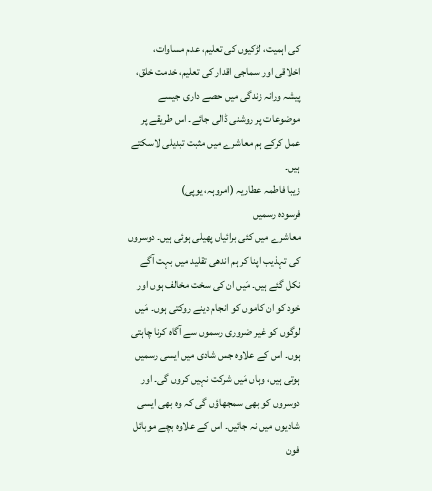کی اہمیت، لڑکیوں کی تعلیم، عدم مساوات، اخلاقی اور سماجی اقدار کی تعلیم، خدمت خلق، پیشہ ورانہ زندگی میں حصے داری جیسے موضوعات پر روشنی ڈالی جائے۔ اس طریقے پر عمل کرکے ہم معاشرے میں مثبت تبدیلی لاسکتے ہیں۔
زیبا فاطمہ عطاریہ (امروہہ، یوپی)
فرسودہ رسمیں
معاشرے میں کئی برائیاں پھیلی ہوئی ہیں۔ دوسروں کی تہذیب اپنا کر ہم اندھی تقلید میں بہت آگے نکل گئے ہیں۔ مَیں ان کی سخت مخالف ہوں اور خود کو ان کاموں کو انجام دینے روکتی ہوں۔ مَیں لوگوں کو غیر ضروری رسموں سے آگاہ کرنا چاہتی ہوں۔ اس کے علاوہ جس شادی میں ایسی رسمیں ہوتی ہیں، وہاں مَیں شرکت نہیں کروں گی۔ اور دوسروں کو بھی سمجھاؤں گی کہ وہ بھی ایسی شادیوں میں نہ جائیں۔ اس کے علاوہ بچے موبائل فون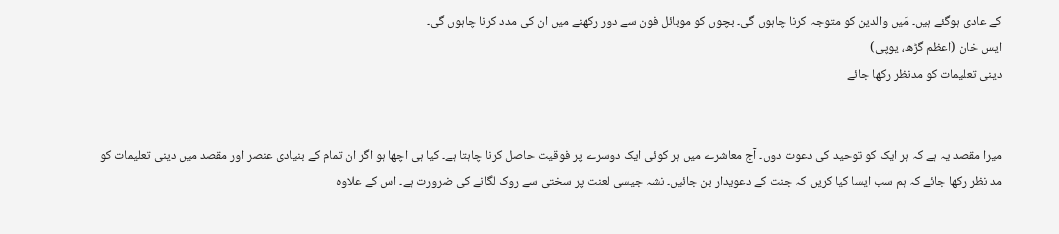کے عادی ہوگئے ہیں۔ مَیں والدین کو متوجہ کرنا چاہوں گی۔ بچوں کو موبائل فون سے دور رکھنے میں ان کی مدد کرنا چاہوں گی۔
ایس خان (اعظم گڑھ، یوپی)
دینی تعلیمات کو مدنظر رکھا جائے


میرا مقصد یہ ہے کہ ہر ایک کو توحید کی دعوت دوں۔ آج معاشرے میں ہر کوئی ایک دوسرے پر فوقیت حاصل کرنا چاہتا ہے۔ کیا ہی اچھا ہو اگر ان‌ تمام‌ کے بنیادی عنصر اور مقصد میں دینی تعلیمات کو مد نظر رکھا جائے کہ ہم سب ایسا کیا کریں کہ جنت کے دعویدار بن جائیں۔ نشہ جیسی لعنت پر سختی سے روک لگانے کی ضرورت ہے۔ اس کے علاوہ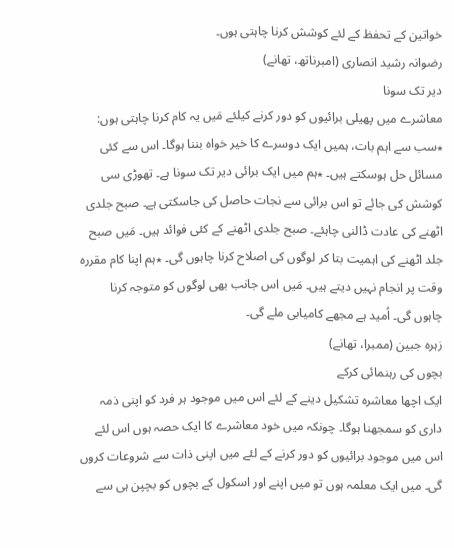خواتین کے تحفظ کے لئے کوشش کرنا چاہتی ہوں۔
رضوانہ رشید انصاری (امبرناتھ، تھانے)
دیر تک سونا
معاشرے میں پھیلی برائیوں کو دور کرنے کیلئے مَیں یہ کام کرنا چاہتی ہوں: ٭سب سے اہم بات، ہمیں ایک دوسرے کا خیر خواہ بننا ہوگا۔ اس سے کئی مسائل حل ہوسکتے ہیں۔ ٭ہم میں ایک برائی دیر تک سونا ہے۔ تھوڑی سی کوشش کی جائے تو اس برائی سے نجات حاصل کی جاسکتی ہے۔ صبح جلدی اٹھنے کی عادت ڈالنی چاہئے۔ صبح جلدی اٹھنے کے کئی فوائد ہیں۔ مَیں صبح جلد اٹھنے کی اہمیت بتا کر لوگوں کی اصلاح کرنا چاہوں گی۔ ٭ہم اپنا کام مقررہ وقت پر انجام نہیں دیتے ہیں۔ مَیں اس جانب بھی لوگوں کو متوجہ کرنا چاہوں گی۔ اُمید ہے مجھے کامیابی ملے گی۔
زہرہ جبین (ممبرا، تھانے)
بچوں کی رہنمائی کرکے
ایک اچھا معاشرہ تشکیل دینے کے لئے اس میں موجود ہر فرد کو اپنی ذمہ داری کو سمجھنا ہوگا۔ چونکہ میں خود معاشرے کا ایک حصہ ہوں اس لئے اس میں موجود برائیوں کو دور کرنے کے لئے میں اپنی ذات سے شروعات کروں گی۔ میں ایک معلمہ ہوں تو میں اپنے اور اسکول کے بچوں کو بچپن ہی سے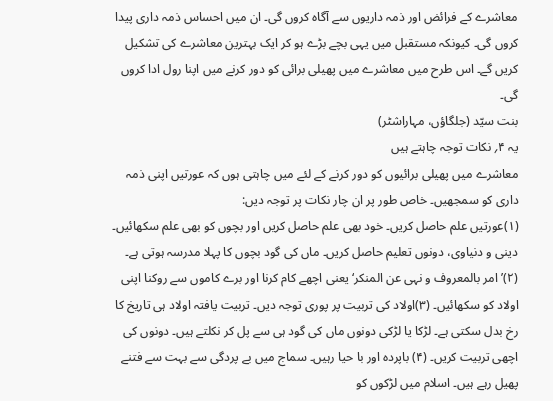معاشرے کے فرائض اور ذمہ داریوں سے آگاہ کروں گی۔ ان میں احساس ذمہ داری پیدا کروں گی۔ کیونکہ مستقبل میں یہی بچے بڑے ہو کر ایک بہترین معاشرے کی تشکیل کریں گے۔ اس طرح میں معاشرے میں پھیلی برائی کو دور کرنے میں اپنا رول ادا کروں گی۔
بنت سیّد (جلگاؤں، مہاراشٹر)
یہ ۴؍ نکات توجہ چاہتے ہیں
معاشرے میں پھیلی برائیوں کو دور کرنے کے لئے میں چاہتی ہوں کہ عورتیں اپنی ذمہ داری کو سمجھیں۔ خاص طور پر ان چار نکات پر توجہ دیں:
(۱)عورتیں علم حاصل کریں۔ خود بھی علم حاصل کریں اور بچوں کو بھی علم سکھائیں۔ دینی و دنیاوی، دونوں تعلیم حاصل کریں۔ ماں کی گود بچوں کا پہلا مدرسہ ہوتی ہے۔ (۲)’امر بالمعروف و نہی عن المنکر‘ یعنی اچھے کام کرنا اور برے کاموں سے روکنا اپنی اولاد کو سکھائیں۔ (۳)اولاد کی تربیت پر پوری توجہ دیں۔ تربیت یافتہ اولاد ہی تاریخ کا رخ بدل سکتی ہے۔ لڑکا یا لڑکی دونوں ماں کی گود ہی سے پل کر نکلتے ہیں۔ دونوں کی اچھی تربیت کریں۔ (۴) باپردہ اور با حیا رہیں۔ سماج میں بے پردگی سے بہت سے فتنے پھیل رہے ہیں۔ اسلام میں لڑکوں کو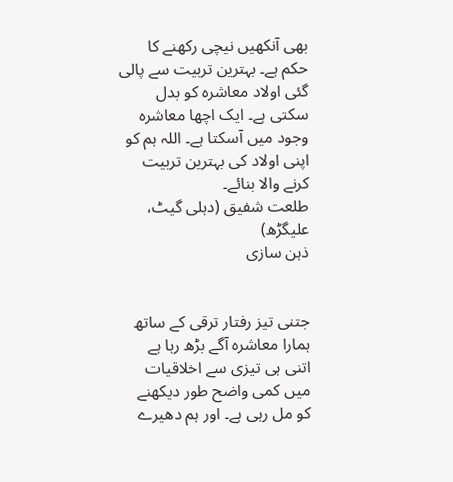بھی آنکھیں نیچی رکھنے کا حکم ہے۔ بہترین تربیت سے پالی گئی اولاد معاشرہ کو بدل سکتی ہے۔ ایک اچھا معاشرہ وجود میں آسکتا ہے۔ اللہ ہم کو اپنی اولاد کی بہترین تربیت کرنے والا بنائے۔
طلعت شفیق (دہلی گیٹ، علیگڑھ)
ذہن سازی


جتنی تیز رفتار ترقی کے ساتھ ہمارا معاشرہ آگے بڑھ رہا ہے اتنی ہی تیزی سے اخلاقیات میں کمی واضح طور دیکھنے کو مل رہی ہے۔ اور ہم دھیرے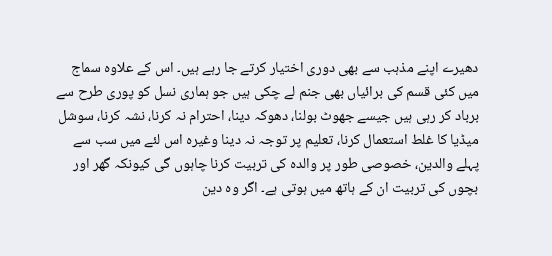دھیرے اپنے مذہب سے بھی دوری اختیار کرتے جا رہے ہیں۔ اس کے علاوہ سماج میں کئی قسم کی برائیاں بھی جنم لے چکی ہیں جو ہماری نسل کو پوری طرح سے برباد کر رہی ہیں جیسے جھوٹ بولنا، دھوکہ دینا، احترام نہ کرنا، نشہ کرنا، سوشل میڈیا کا غلط استعمال کرنا، تعلیم پر توجہ نہ دینا وغیرہ اس لئے میں سب سے پہلے والدین، خصوصی طور پر والدہ کی تربیت کرنا چاہوں گی کیونکہ گھر اور بچوں کی تربیت ان کے ہاتھ میں ہوتی ہے۔ اگر وہ دین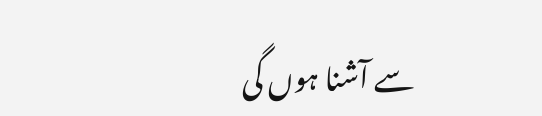سے آشنا ہوں گی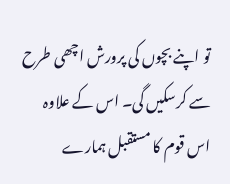تو اپنے بچوں کی پرورش اچھی طرح سے کرسکیں گی۔ اس کے علاوہ اس قوم کا مستقبل ہمارے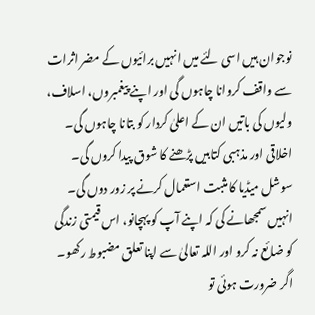نوجوان ہیں اسی لئے میں انہیں برائیوں کے مضر اثرات سے واقف کروانا چاہوں گی اور اپنے پیغمبروں، اسلاف، ولیوں کی باتیں ان کے اعلیٰ کردار کو بتانا چاہوں گی۔ اخلاقی اور مذہبی کتابیں پڑھنے کا شوق پیدا کروں گی۔ سوشل میڈیا کا مثبت استعمال کرنے پر زور دوں گی۔ انہیں سمجھانے کی کہ اپنے آپ کو پہچانو، اس قیمتی زندگی کو ضائع نہ کرو اور اللہ تعالیٰ سے اپنا تعلق مضبوط رکھو۔ اگر ضرورت ہوئی تو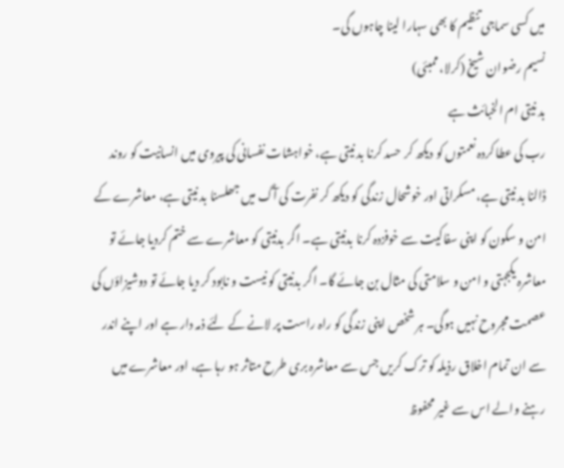میں کسی سماجی تنظیم کا بھی سہارا لینا چاہوں گی۔
نسیم رضوان شیخ (کرلا، ممبئی)
بد نیتی ام الخبائث ہے
رب کی عطا کردہ نعمتوں کو دیکھ کر حسد کرنا بد نیتی ہے، خواہشات نفسانی کی پیروی میں انسانیت کو روند ڈالنا بد نیتی ہے، مسکراتی اور خوشحال زندگی کو دیکھ کر نفرت کی آگ ‌میں جھلسنا بد نیتی ہے، معاشرے کے امن و سکون کو اپنی سفاکیت سے خوفزدہ کرنا بدنیتی ہے۔ اگر بدنیتی کو معاشرے سے ختم کردیا جائے تو معاشرہ یکجہتی و امن و سلامتی کی مثال بن جائے گا۔ اگر بدنیتی کو نیست و نابود کر دیا جائے تو دوشیزاؤں کی عصمت مجروح نہیں ہوگی۔ ہر شخص اپنی زندگی کو راہ راست پر لانے کے لئے ذمہ دار ہے اور اپنے اندر سے ان تمام اخلاق رذیلہ کو ترک کریں جس سے معاشرہ بری طرح متاثر ہو رہا ہے، اور معاشرے میں رہنے والے اس سے غیر محفوظ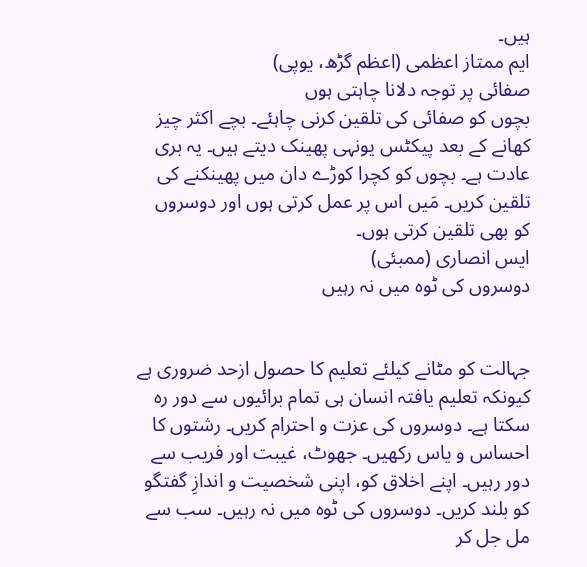ہیں۔
ایم ممتاز اعظمی (اعظم گڑھ، یوپی)
صفائی پر توجہ دلانا چاہتی ہوں
بچوں کو صفائی کی تلقین کرنی چاہئے۔ بچے اکثر چیز کھانے کے بعد پیکٹس یونہی پھینک دیتے ہیں۔ یہ بری عادت ہے۔ بچوں کو کچرا کوڑے دان میں پھینکنے کی تلقین کریں۔ مَیں اس پر عمل کرتی ہوں اور دوسروں کو بھی تلقین کرتی ہوں۔
ایس انصاری (ممبئی)
دوسروں کی ٹوہ میں نہ رہیں


جہالت کو مٹانے کیلئے تعلیم کا حصول ازحد ضروری ہے کیونکہ تعلیم یافتہ انسان ہی تمام برائیوں سے دور رہ سکتا ہے۔ دوسروں کی عزت و احترام کریں۔ رشتوں کا احساس و یاس رکھیں۔ جھوٹ، غیبت اور فریب سے دور رہیں۔ اپنے اخلاق کو، اپنی شخصیت و اندازِ گفتگو کو بلند کریں۔ دوسروں کی ٹوہ میں نہ رہیں۔ سب سے مل جل کر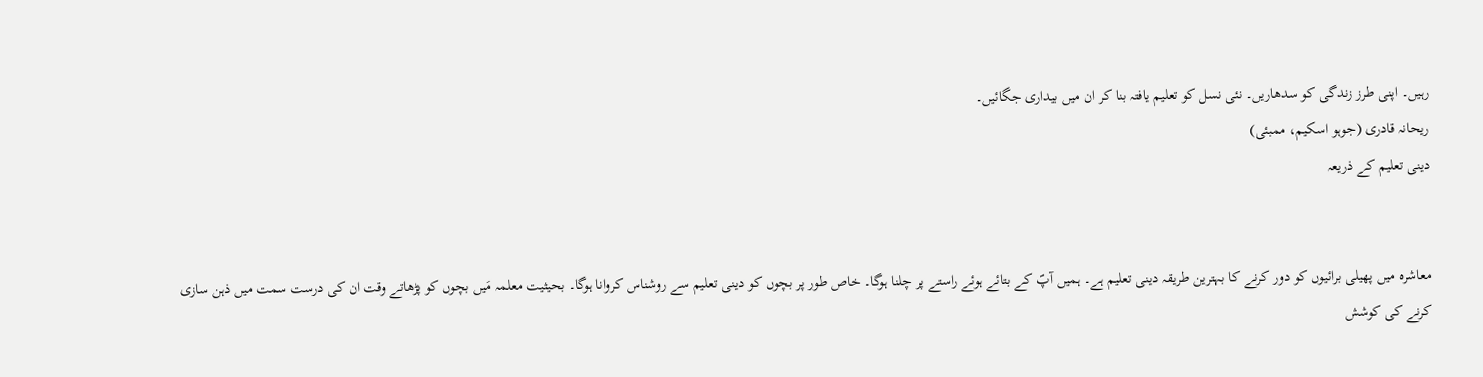رہیں۔ اپنی طرز زندگی کو سدھاریں۔ نئی نسل کو تعلیم یافتہ بنا کر ان میں بیداری جگائیں۔
ریحانہ قادری (جوہو اسکیم، ممبئی)
دینی تعلیم کے ذریعہ


معاشرہ میں پھیلی برائیوں کو دور کرنے کا بہترین طریقہ دینی تعلیم ہے۔ ہمیں آپؐ کے بتائے ہوئے راستے پر چلنا ہوگا۔ خاص طور پر بچوں کو دینی تعلیم سے روشناس کروانا ہوگا۔ بحیثیت معلمہ مَیں بچوں کو پڑھاتے وقت ان کی درست سمت میں ذہن سازی کرنے کی کوشش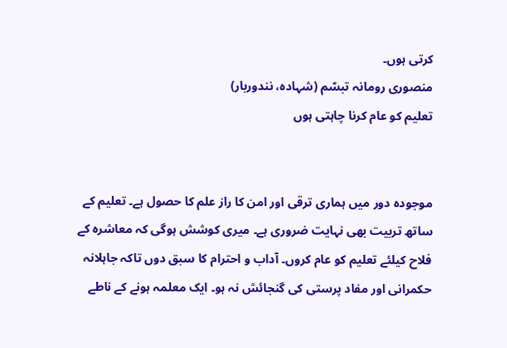کرتی ہوں۔
منصوری رومانہ تبسّم (شہادہ، نندوربار)
تعلیم کو عام کرنا چاہتی ہوں


موجودہ دور میں ہماری ترقی اور امن کا راز علم کا حصول ہے۔ تعلیم کے ساتھ تربیت بھی نہایت ضروری ہے۔ میری کوشش ہوگی کہ معاشرہ کے فلاح کیلئے تعلیم کو عام کروں۔ آداب و احترام کا سبق دوں تاکہ جاہلانہ حکمرانی اور مفاد پرستی کی گنجائش نہ ہو۔ ایک معلمہ ہونے کے ناطے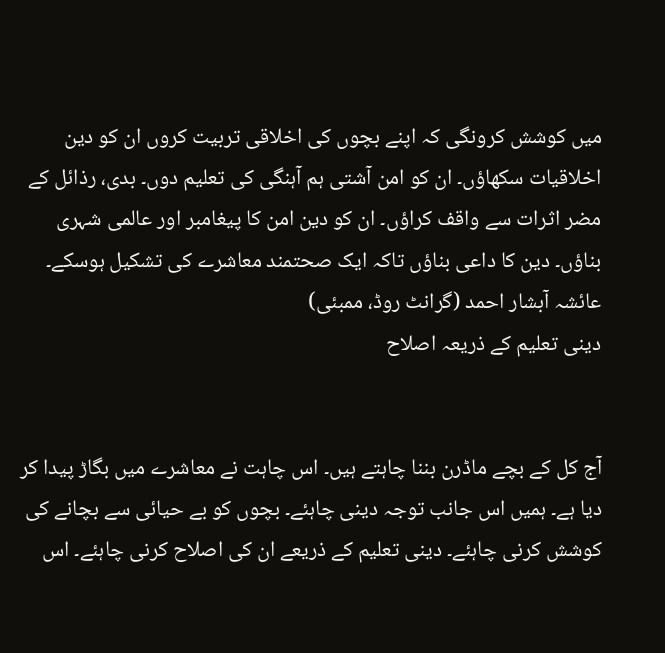میں کوشش کرونگی کہ اپنے بچوں کی اخلاقی تربیت کروں ان کو دین اخلاقیات سکھاؤں۔ ان کو امن آشتی ہم آہنگی کی تعلیم دوں۔ بدی، رذائل کے مضر اثرات سے واقف کراؤں۔ ان کو دین امن کا پیغامبر اور عالمی شہری بناؤں۔ دین کا داعی بناؤں تاکہ ایک صحتمند معاشرے کی تشکیل ہوسکے۔
عائشہ آبشار احمد (گرانٹ روڈ، ممبئی)
دینی تعلیم کے ذریعہ اصلاح


آج کل کے بچے ماڈرن بننا چاہتے ہیں۔ اس چاہت نے معاشرے میں بگاڑ پیدا کر دیا ہے۔ ہمیں اس جانب توجہ دینی چاہئے۔ بچوں کو بے حیائی سے بچانے کی کوشش کرنی چاہئے۔ دینی تعلیم کے ذریعے ان کی اصلاح کرنی چاہئے۔ اس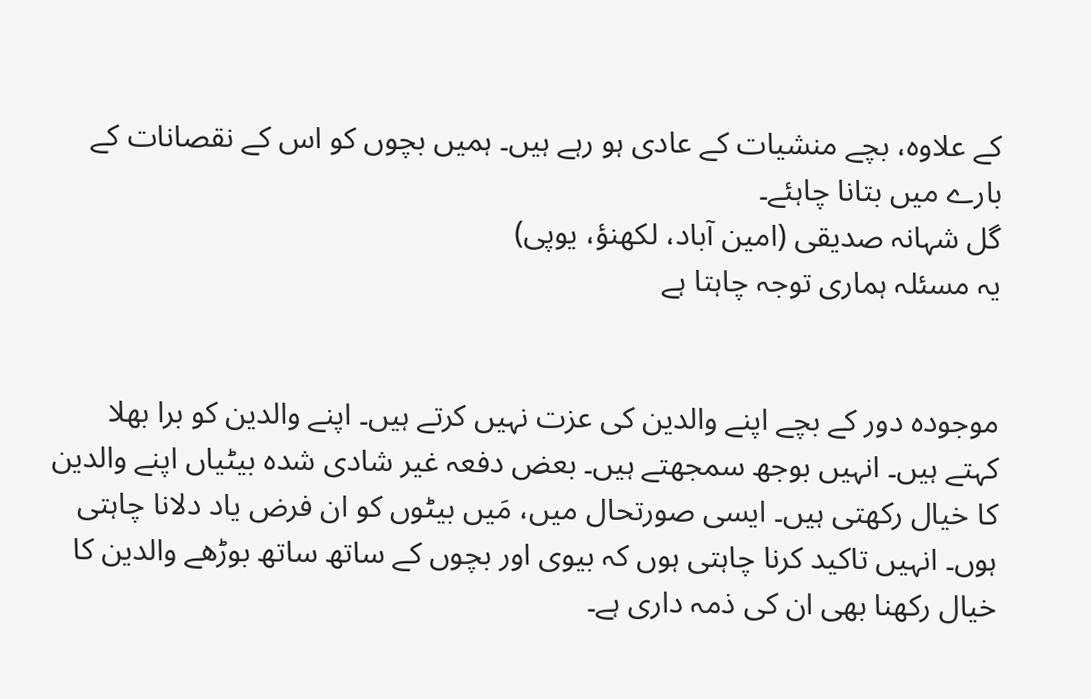کے علاوہ، بچے منشیات کے عادی ہو رہے ہیں۔ ہمیں بچوں کو اس کے نقصانات کے بارے میں بتانا چاہئے۔
گل شہانہ صدیقی (امین آباد، لکھنؤ، یوپی)
یہ مسئلہ ہماری توجہ چاہتا ہے


موجودہ دور کے بچے اپنے والدین کی عزت نہیں کرتے ہیں۔ اپنے والدین کو برا بھلا کہتے ہیں۔ انہیں بوجھ سمجھتے ہیں۔ بعض دفعہ غیر شادی شدہ بیٹیاں اپنے والدین کا خیال رکھتی ہیں۔ ایسی صورتحال میں، مَیں بیٹوں کو ان فرض یاد دلانا چاہتی ہوں۔ انہیں تاکید کرنا چاہتی ہوں کہ بیوی اور بچوں کے ساتھ ساتھ بوڑھے والدین کا خیال رکھنا بھی ان کی ذمہ داری ہے۔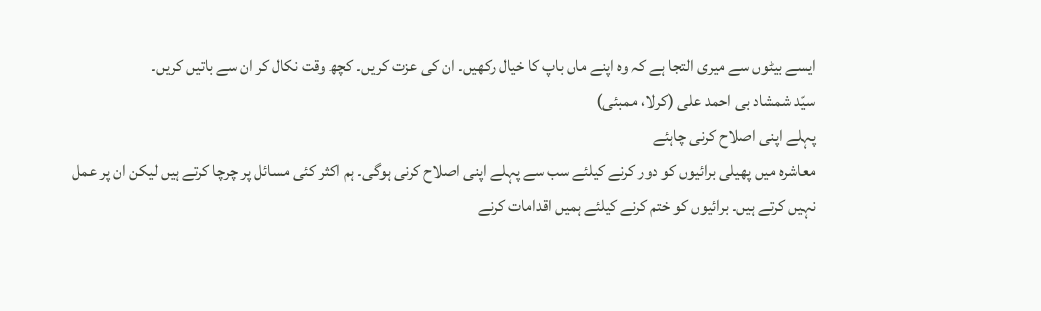ایسے بیٹوں سے میری التجا ہے کہ وہ اپنے ماں باپ کا خیال رکھیں۔ ان کی عزت کریں۔ کچھ وقت نکال کر ان سے باتیں کریں۔
سیّد شمشاد بی احمد علی (کرلا، ممبئی)
پہلے اپنی اصلاح کرنی چاہئے
معاشرہ میں پھیلی برائیوں کو دور کرنے کیلئے سب سے پہلے اپنی اصلاح کرنی ہوگی۔ ہم اکثر کئی مسائل پر چرچا کرتے ہیں لیکن ان پر عمل نہیں کرتے ہیں۔ برائیوں کو ختم کرنے کیلئے ہمیں اقدامات کرنے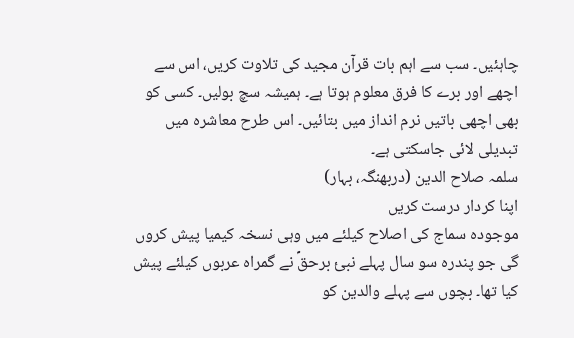چاہئیں۔ سب سے اہم بات قرآن مجید کی تلاوت کریں، اس سے اچھے اور برے کا فرق معلوم ہوتا ہے۔ ہمیشہ سچ بولیں۔ کسی کو بھی اچھی باتیں نرم انداز میں بتائیں۔ اس طرح معاشرہ میں تبدیلی لائی جاسکتی ہے۔
سلمہ صلاح الدین (دربھنگہ، بہار)
اپنا کردار درست کریں
موجودہ سماج کی اصلاح کیلئے میں وہی نسخہ کیمیا پیش کروں گی جو پندرہ سو سال پہلے نبیٔ برحقؐ نے گمراہ عربوں کیلئے پیش کیا تھا۔ بچوں سے پہلے والدین کو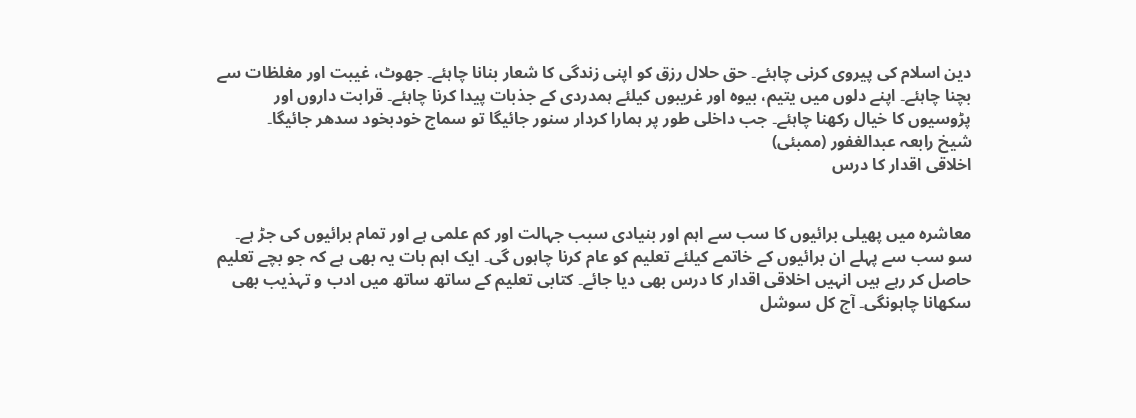دین اسلام کی پیروی کرنی چاہئے۔ حق حلال رزق کو اپنی زندگی کا شعار بنانا چاہئے۔ جھوٹ، غیبت اور مغلظات سے بچنا چاہئے۔ اپنے دلوں میں یتیم، بیوہ اور غریبوں کیلئے ہمدردی کے جذبات پیدا کرنا چاہئے۔ قرابت داروں اور پڑوسیوں کا خیال رکھنا چاہئے۔ جب داخلی طور پر ہمارا کردار سنور جائیگا تو سماج خودبخود سدھر جائیگا۔
شیخ رابعہ عبدالغفور (ممبئی)
اخلاقی اقدار کا درس


معاشرہ میں پھیلی برائیوں کا سب سے اہم اور بنیادی سبب جہالت اور کم علمی ہے اور تمام برائیوں کی جڑ ہے۔ سو سب سے پہلے ان برائیوں کے خاتمے کیلئے تعلیم کو عام کرنا چاہوں گی۔ ایک اہم بات یہ بھی ہے کہ جو بچے تعلیم حاصل کر رہے ہیں انہیں اخلاقی اقدار کا درس بھی دیا جائے۔ کتابی تعلیم کے ساتھ ساتھ میں ادب و تہذیب بھی سکھانا چاہونگی۔ آج کل سوشل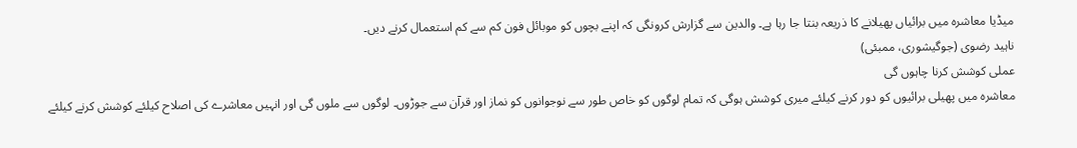میڈیا معاشرہ میں برائیاں پھیلانے کا ذریعہ بنتا جا رہا ہے۔ والدین سے گزارش کرونگی کہ اپنے بچوں کو موبائل فون کم سے کم استعمال کرنے دیں۔
ناہید رضوی (جوگیشوری، ممبئی)
عملی کوشش کرنا چاہوں گی
معاشرہ میں پھیلی برائیوں کو دور کرنے کیلئے میری کوشش ہوگی کہ تمام لوگوں کو خاص طور سے نوجوانوں کو نماز اور قرآن سے جوڑوں۔ لوگوں سے ملوں گی اور انہیں معاشرے کی اصلاح کیلئے کوشش کرنے کیلئے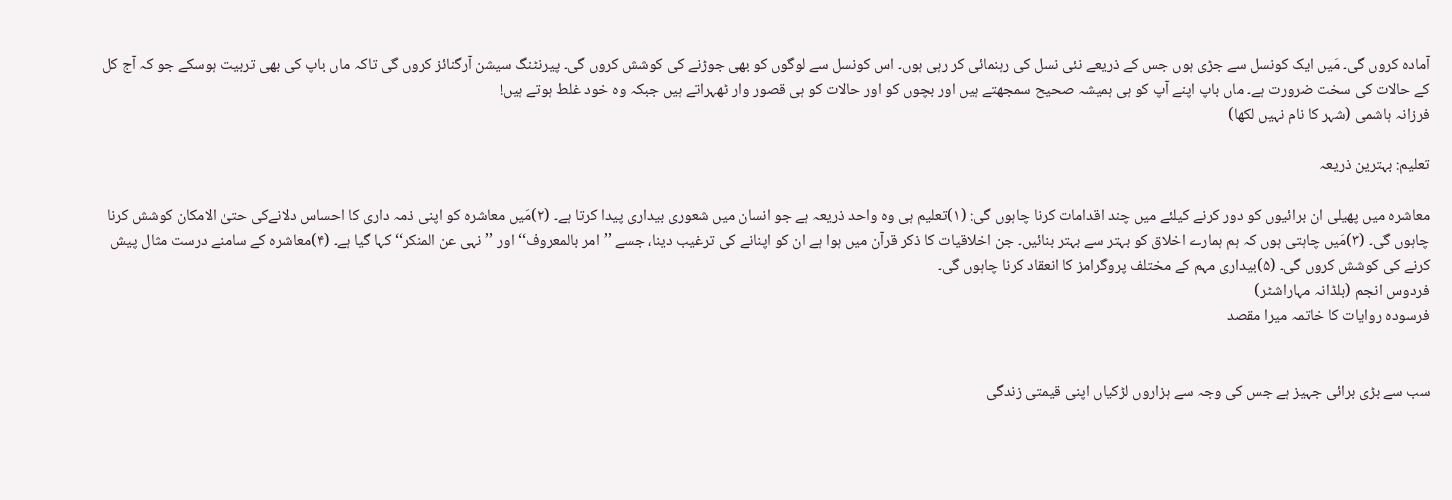آمادہ کروں گی۔ مَیں ایک کونسل سے جڑی ہوں جس کے ذریعے نئی نسل کی رہنمائی کر رہی ہوں۔ اس کونسل سے لوگوں کو بھی جوڑنے کی کوشش کروں گی۔ پیرنٹنگ سیشن آرگنائز کروں گی تاکہ ماں باپ کی بھی تربیت ہوسکے جو کہ آج کل کے حالات کی سخت ضرورت ہے۔ ماں باپ اپنے آپ کو ہی ہمیشہ صحیح سمجھتے ہیں اور بچوں کو اور حالات کو ہی قصور وار ٹھہراتے ہیں جبکہ وہ خود غلط ہوتے ہیں!
فرزانہ ہاشمی (شہر کا نام نہیں لکھا)

تعلیم: بہترین ذریعہ

معاشرہ میں پھیلی ان برائیوں کو دور کرنے کیلئے میں چند اقدامات کرنا چاہوں گی: (۱)تعلیم ہی وہ واحد ذریعہ ہے جو انسان میں شعوری بیداری پیدا کرتا ہے‌۔ (۲)مَیں معاشرہ کو اپنی ذمہ داری کا احساس دلانےکی حتیٰ الامکان کوشش کرنا چاہوں گی۔ (۳)مَیں چاہتی ہوں کہ ہم ہمارے اخلاق کو بہتر سے بہتر بنائیں۔ جن اخلاقیات کا ذکر قرآن میں ہوا ہے ان کو اپنانے کی ترغیب دینا، جسے ’’امر بالمعروف‘‘ اور ’’نہی عن المنکر‘‘ کہا گیا ہے۔ (۴)معاشرہ کے سامنے درست مثال پیش کرنے کی کوشش کروں گی۔ (۵)بیداری مہم کے مختلف پروگرامز کا انعقاد کرنا چاہوں گی۔
فردوس انجم (بلڈانہ مہاراشٹر)
فرسودہ روایات کا خاتمہ میرا مقصد


سب سے بڑی برائی جہیز ہے جس کی وجہ سے ہزاروں لڑکیاں اپنی قیمتی زندگی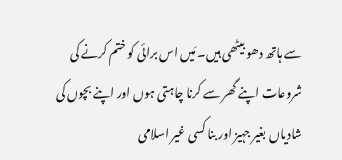سے ہاتھ دھو بیٹھی ہیں۔ مَیں اس برائی کو ختم کرنے کی شروعات اپنے گھر سے کرنا چاہتی ہوں اور اپنے بچوں کی شادیاں بغیر جہیز اور بنا کسی غیر اسلامی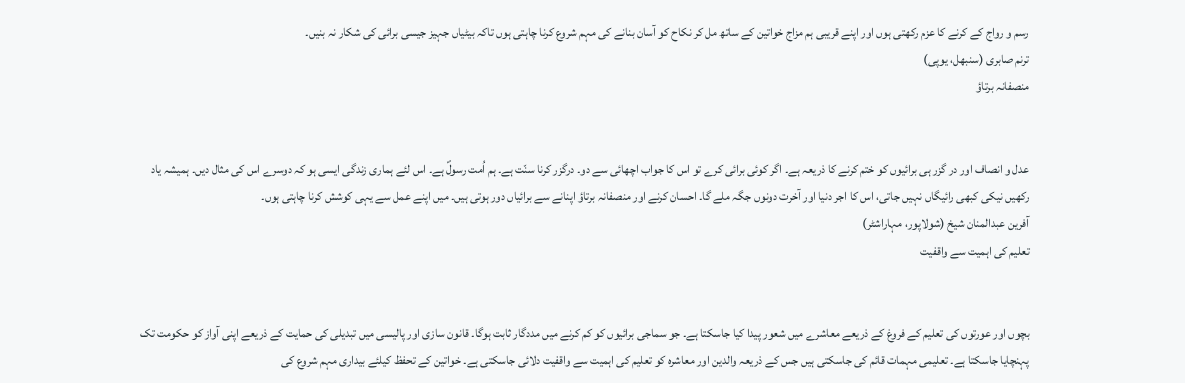رسم و رواج کے کرنے کا عزم رکھتی ہوں اور اپنے قریبی ہم مزاج خواتین کے ساتھ مل کر نکاح کو آسان بنانے کی مہم شروع کرنا چاہتی ہوں تاکہ بیٹیاں جہیز جیسی برائی کی شکار نہ بنیں۔
ترنم صابری (سنبھل، یوپی)
منصفانہ برتاؤ


عدل و انصاف اور در گزر ہی برائیوں کو ختم کرنے کا ذریعہ ہے۔ اگر کوئی برائی کرے تو اس کا جواب اچھائی سے دو۔ درگزر کرنا سنّت ہے۔ ہم اُمت رسولؐ ہے۔ اس لئے ہماری زندگی ایسی ہو کہ دوسرے اس کی مثال دیں۔ ہمیشہ یاد رکھیں نیکی کبھی رائیگاں نہیں جاتی، اس کا اجر دنیا اور آخرت دونوں جگہ ملے گا۔ احسان کرنے اور منصفانہ برتاؤ اپنانے سے برائیاں دور ہوتی ہیں۔ میں اپنے عمل سے یہی کوشش کرنا چاہتی ہوں۔
آفرین عبدالمنان شیخ (شولاپور، مہاراشٹر)
تعلیم کی اہمیت سے واقفیت


بچوں اور عورتوں کی تعلیم کے فروغ کے ذریعے معاشرے میں شعور پیدا کیا جاسکتا ہے۔ جو سماجی برائیوں کو کم کرنے میں مددگار ثابت ہوگا۔ قانون سازی اور پالیسی میں تبدیلی کی حمایت کے ذریعے اپنی آواز کو حکومت تک پہنچایا جاسکتا ہے۔ تعلیمی مہمات قائم کی جاسکتی ہیں جس کے ذریعہ والدین اور معاشرہ کو تعلیم کی اہمیت سے واقفیت دلائی جاسکتی ہے۔ خواتین کے تحفظ کیلئے بیداری مہم شروع کی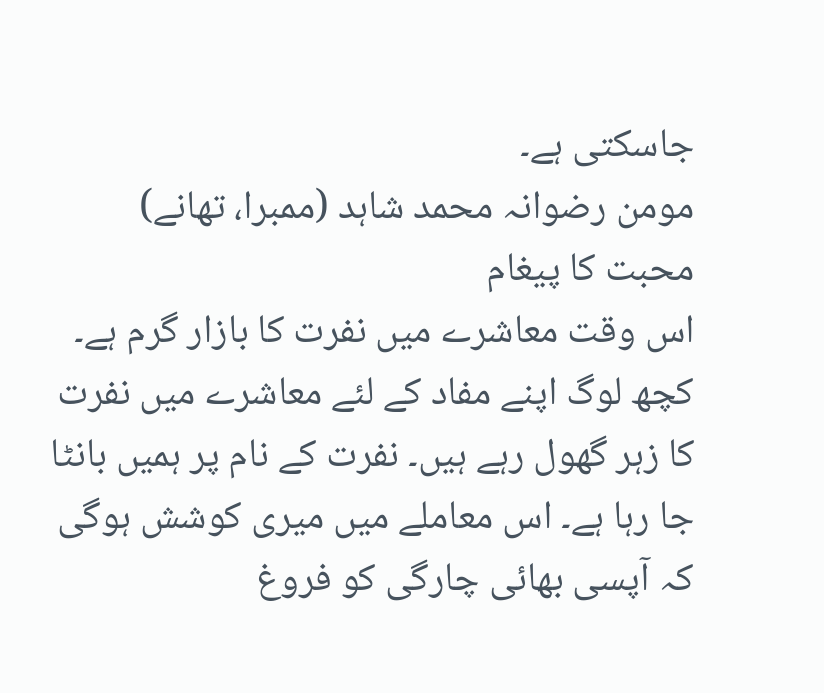جاسکتی ہے۔
مومن رضوانہ محمد شاہد (ممبرا، تھانے)
محبت کا پیغام
اس وقت معاشرے میں نفرت کا بازار گرم ہے۔ کچھ لوگ اپنے مفاد کے لئے معاشرے میں نفرت کا زہر گھول رہے ہیں۔ نفرت کے نام پر ہمیں بانٹا جا رہا ہے۔ اس معاملے میں میری کوشش ہوگی کہ آپسی بھائی چارگی کو فروغ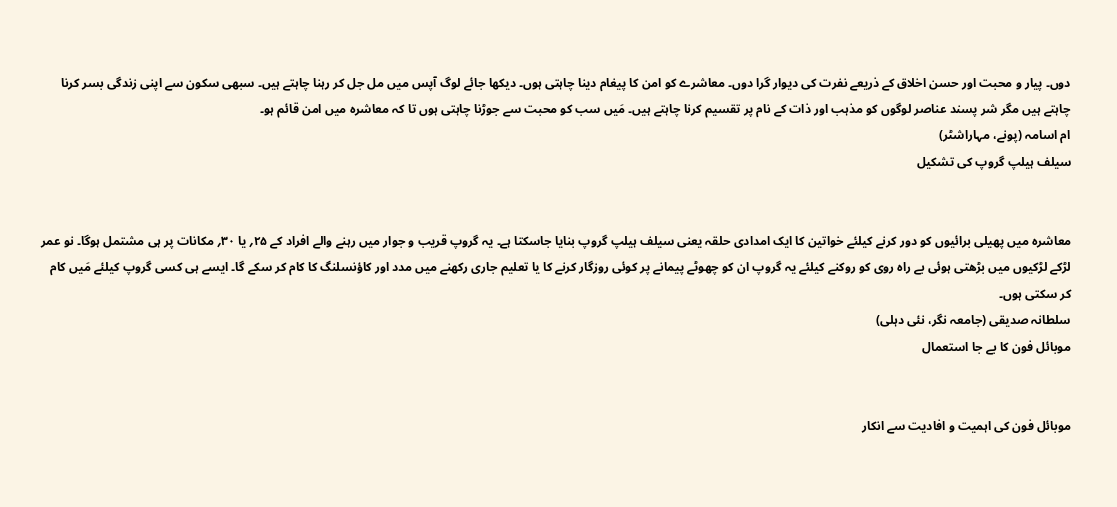دوں۔ پیار و محبت اور حسن اخلاق کے ذریعے نفرت کی دیوار گرا دوں۔ معاشرے کو امن کا پیغام دینا چاہتی ہوں۔ دیکھا جائے لوگ آپس میں مل جل کر رہنا چاہتے ہیں۔ سبھی سکون سے اپنی زندگی بسر کرنا چاہتے ہیں مگر شر پسند عناصر لوگوں کو مذہب اور ذات کے نام پر تقسیم کرنا چاہتے ہیں۔ مَیں سب کو محبت سے جوڑنا چاہتی ہوں تا کہ معاشرہ میں امن قائم ہو۔
ام اسامہ (پونے، مہاراشٹر)
سیلف ہیلپ گروپ کی تشکیل


معاشرہ میں پھیلی برائیوں کو دور کرنے کیلئے خواتین کا ایک امدادی حلقہ یعنی سیلف ہیلپ گروپ بنایا جاسکتا ہے۔ یہ گروپ قریب و جوار میں رہنے والے افراد کے ۲۵؍ یا ۳۰؍ مکانات پر ہی مشتمل ہوگا۔ نو عمر لڑکے لڑکیوں میں بڑھتی ہوئی بے راہ روی کو روکنے کیلئے یہ گروپ ان کو چھوٹے پیمانے پر کوئی روزگار کرنے کا یا تعلیم جاری رکھنے میں مدد اور کاؤنسلنگ کا کام کر سکے گا۔ ایسے ہی کسی گروپ کیلئے مَیں کام کر سکتی ہوں۔
سلطانہ صدیقی (جامعہ نگر، نئی دہلی)
موبائل فون کا بے جا استعمال


موبائل فون کی اہمیت و افادیت سے انكار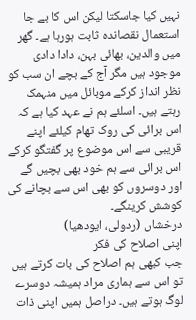نہیں کیا جاسکتا لیکن اس کا بے جا استعمال نقصاندہ ثابت ہورہا ہے۔ گھر میں والدین، بھائی بہن، دادا دادی موجود ہیں مگر آج کے بچے ان سب کو نظر انداز کرکے موبائل میں منہمک رہتے ہیں۔ اسلئے ہم نے عہد کیا ہے کہ اس برائی کی روک تھام کیلئے اپنے قریبی سے اس موضوع پر گفتگو کرکے اس برائی سے ہم خود بھی بچیں گے اور دوسروں کو بھی اس سے بچانے کی کوشش کرینگے۔
درخشاں (ردولی، ایودھیا)
اپنی اصلاح کی فکر
جب کبھی ہم اصلاح کی بات کرتے ہیں تو اس سے ہماری مراد ہمیشہ دوسرے لوگ ہوتے ہیں۔ دراصل ہمیں اپنی ذات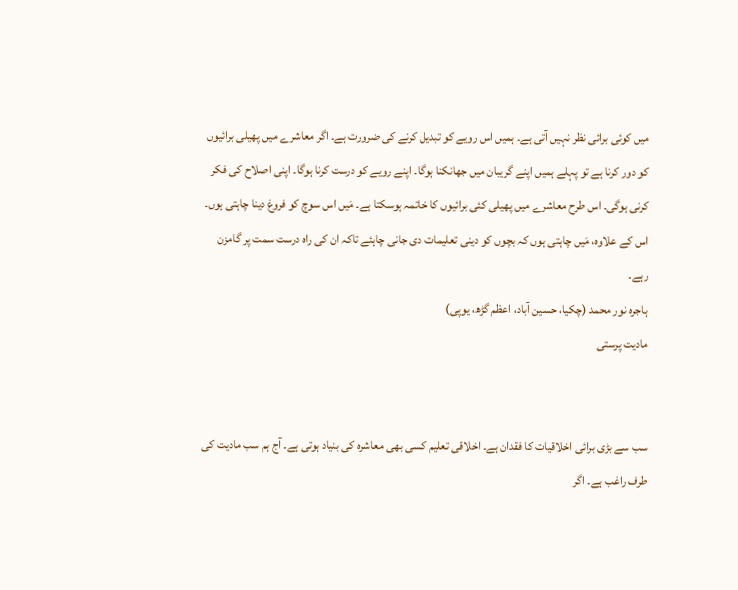میں کوئی برائی نظر نہیں آتی ہے۔ ہمیں اس رویے کو تبدیل کرنے کی ضرورت ہے۔ اگر معاشرے میں پھیلی برائیوں کو دور کرنا ہے تو پہلے ہمیں اپنے گریبان میں جھانکنا ہوگا۔ اپنے رویے کو درست کرنا ہوگا۔ اپنی اصلاح کی فکر کرنی ہوگی۔ اس طرح معاشرے میں پھیلی کئی برائیوں کا خاتمہ ہوسکتا ہے۔ مَیں اس سوچ کو فروغ دینا چاہتی ہوں۔ اس کے علاوہ، مَیں چاہتی ہوں کہ بچوں کو دینی تعلیمات دی جانی چاہئے تاکہ ان کی راہ درست سمت پر گامزن رہے۔
ہاجرہ نور محمد (چکیا، حسین آباد، اعظم گڑھ، یوپی)
مادیت پرستی


سب سے بڑی برائی اخلاقیات کا فقدان ہے۔ اخلاقی تعلیم کسی بھی معاشرہ کی بنیاد ہوتی ہے۔ آج ہم سب مادیت کی طرف راغب ہے۔ اگر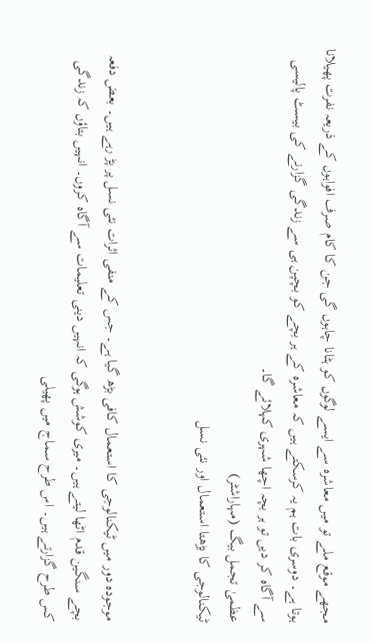مجھے موقع ملے تو میں معاشرہ سے ایسے لوگوں کو ہٹانا چاہوں گی جن کا کام صرف افواہوں کے ذریعہ نفرت پھیلانا ہوتا ہے۔ دوسری بات ہم یہ کرسکتے ہیں کہ معاشرہ کے ہر بچے کو بچپن ہی سے زندگی گزارنے کی بیسٹ پالیسی سے آگاہ کر دیں تو ہر بچہ اچھا شہری کہلائے گا۔
عظمیٰ تجمل بیگ (مہاراشٹر)
ٹیکنالوجی کا بڑھتا استعمال اور نئی نسل


موجودہ دور میں ٹیکنالوجی کا استعمال کافی بڑھ گیا ہے۔ جس کے منفی اثرات نئی نسل پر پڑ رہے ہیں۔ بعض دفعہ بچے سنگین قدم اٹھا لیتے ہیں۔ میری کوشش ہوگی کہ انہیں دینی تعلیمات سے آگاہ کروں۔ انہیں بتاؤں کہ زندگی کس طرح گزارتے ہیں۔ اس طرح سماج میں پھیلی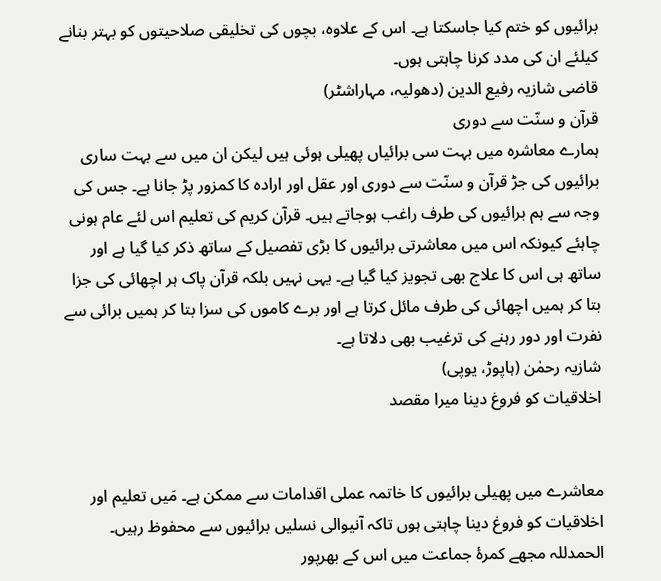برائیوں کو ختم کیا جاسکتا ہے۔ اس کے علاوہ، بچوں کی تخلیقی صلاحیتوں کو بہتر بنانے کیلئے ان کی مدد کرنا چاہتی ہوں۔
قاضی شازیہ رفیع الدین (دھولیہ، مہاراشٹر)
قرآن و سنّت سے دوری
ہمارے معاشرہ میں بہت سی برائیاں پھیلی ہوئی ہیں لیکن ان میں سے بہت ساری برائیوں کی جڑ قرآن و سنّت سے دوری اور عقل اور ارادہ کا کمزور پڑ جانا ہے۔ جس کی وجہ سے ہم برائیوں کی طرف راغب ہوجاتے ہیں۔ قرآن کریم کی تعلیم اس لئے عام ہونی چاہئے کیونکہ اس میں معاشرتی برائیوں کا بڑی تفصیل کے ساتھ ذکر کیا گیا ہے اور ساتھ ہی اس کا علاج بھی تجویز کیا گیا ہے۔ یہی نہیں بلکہ قرآن پاک ہر اچھائی کی جزا بتا کر ہمیں اچھائی کی طرف مائل کرتا ہے اور برے کاموں کی سزا بتا کر ہمیں برائی سے نفرت اور دور رہنے کی ترغیب بھی دلاتا ہے۔
شازیہ رحمٰن (ہاپوڑ، یوپی)
اخلاقیات کو فروغ دینا میرا مقصد


معاشرے میں پھیلی برائیوں کا خاتمہ عملی اقدامات سے ممکن ہے۔ مَیں تعلیم اور اخلاقیات کو فروغ دینا چاہتی ہوں تاکہ آنیوالی نسلیں برائیوں سے محفوظ رہیں۔ الحمدللہ مجھے کمرۂ جماعت میں اس کے بھرپور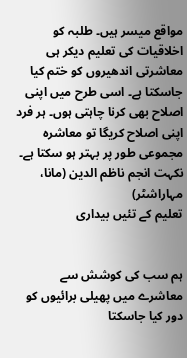مواقع میسر ہیں۔ طلبہ کو اخلاقیات کی تعلیم دیکر ہی معاشرتی اندھیروں کو ختم کیا جاسکتا ہے۔ اسی طرح میں اپنی اصلاح بھی کرنا چاہتی ہوں۔ ہر فرد اپنی اصلاح کریگا تو معاشرہ مجموعی طور پر بہتر ہو سکتا ہے۔
نکہت انجم ناظم الدین (مانا، مہاراشٹر)
تعلیم کے تئیں بیداری


ہم سب کی کوشش سے معاشرے میں پھیلی برائیوں کو دور کیا جاسکتا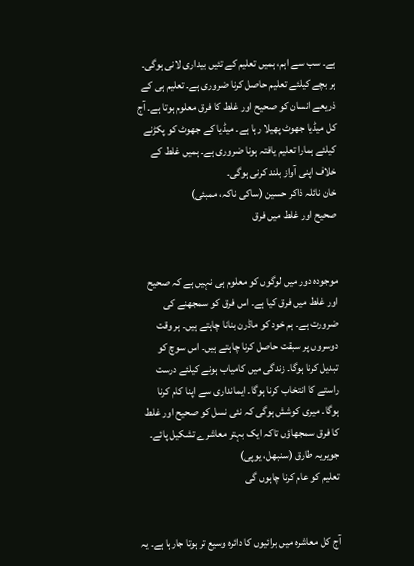ہے۔ سب سے اہم، ہمیں تعلیم کے تئیں بیداری لانی ہوگی۔ ہر بچے کیلئے تعلیم حاصل کرنا ضروری ہے۔ تعلیم ہی کے ذریعے انسان کو صحیح اور غلط کا فرق معلوم ہوتا ہے۔ آج کل میڈیا جھوٹ پھیلا رہا ہے۔ میڈیا کے جھوٹ کو پکڑنے کیلئے ہمارا تعلیم یافتہ ہونا ضروری ہے۔ ہمیں غلط کے خلاف اپنی آواز بلند کرنی ہوگی۔
خان نائلہ ذاکر حسین (ساکی ناکہ، ممبئی)
صحیح اور غلط میں فرق


موجودہ دور میں لوگوں کو معلوم ہی نہیں ہے کہ صحیح اور غلط میں فرق کیا ہے۔ اس فرق کو سمجھنے کی ضرورت ہے۔ ہم خود کو ماڈرن بنانا چاہتے ہیں۔ ہر وقت دوسروں پر سبقت حاصل کرنا چاہتے ہیں۔ اس سوچ کو تبدیل کرنا ہوگا۔ زندگی میں کامیاب ہونے کیلئے درست راستے کا انتخاب کرنا ہوگا۔ ایمانداری سے اپنا کام کرنا ہوگا۔ میری کوشش ہوگی کہ نئی نسل کو صحیح اور غلط کا فرق سمجھاؤں تاکہ ایک بہتر معاشرے تشکیل پائے۔
جویریہ طارق (سنبھل، یوپی)
تعلیم کو عام کرنا چاہوں گی


آج کل معاشرہ میں برائیوں کا دائرہ وسیع تر ہوتا جارہا ہے۔ یہ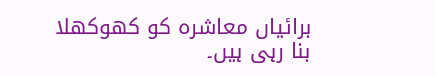برائیاں معاشرہ کو کھوکھلا بنا رہی ہیں۔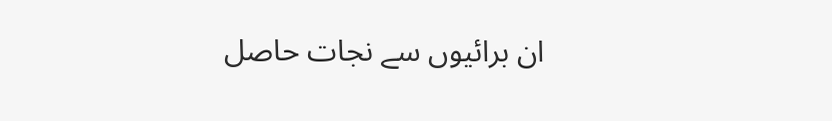ان برائیوں سے نجات حاصل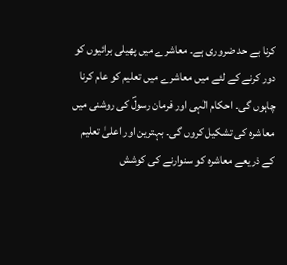کرنا بے حد ضروری ہے۔ معاشرے میں پھیلی برائیوں کو دور کرنے کے لئے میں معاشرے میں تعلیم کو عام کرنا چاہوں گی۔ احکام الٰہی اور فرمان رسولؐ کی روشنی میں معاشرہ کی تشکیل کروں گی۔ بہترین اور اعلیٰ تعلیم کے ذریعے معاشرہ کو سنوارنے کی کوشش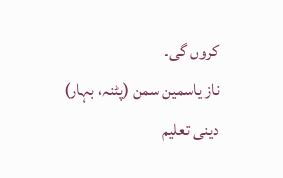کروں گی۔
ناز یاسمین سمن (پٹنہ، بہار)
دینی تعلیم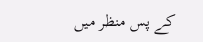کے پس منظر میں